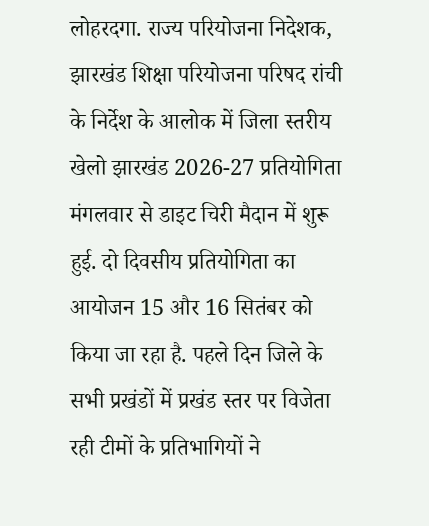लोहरदगा. राज्य परियोजना निदेशक, झारखंड शिक्षा परियोजना परिषद रांची के निर्देश के आलोक में जिला स्तरीय खेलो झारखंड 2026-27 प्रतियोगिता मंगलवार से डाइट चिरी मैदान में शुरू हुई. दो दिवसीय प्रतियोगिता का आयोजन 15 और 16 सितंबर को किया जा रहा है. पहले दिन जिले के सभी प्रखंडों में प्रखंड स्तर पर विजेता रही टीमों के प्रतिभागियों ने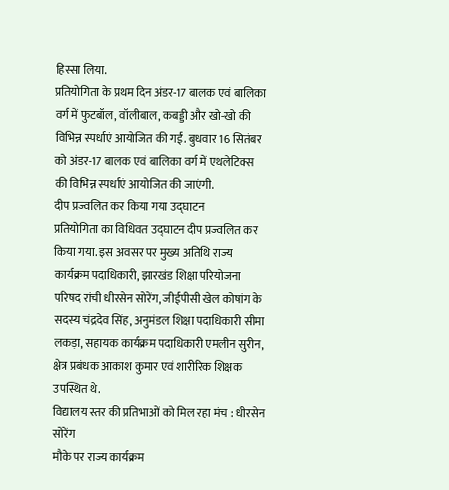हिस्सा लिया.
प्रतियोगिता के प्रथम दिन अंडर-17 बालक एवं बालिका वर्ग में फुटबॉल, वॉलीबाल, कबड्डी और खो-खो की विभिन्न स्पर्धाएं आयोजित की गईं. बुधवार 16 सितंबर को अंडर-17 बालक एवं बालिका वर्ग में एथलेटिक्स की विभिन्न स्पर्धाएं आयोजित की जाएंगी.
दीप प्रज्वलित कर किया गया उद्घाटन
प्रतियोगिता का विधिवत उद्घाटन दीप प्रज्वलित कर किया गया. इस अवसर पर मुख्य अतिथि राज्य कार्यक्रम पदाधिकारी, झारखंड शिक्षा परियोजना परिषद रांची धीरसेन सोरेंग, जीईपीसी खेल कोषांग के सदस्य चंद्रदेव सिंह, अनुमंडल शिक्षा पदाधिकारी सीमा लकड़ा, सहायक कार्यक्रम पदाधिकारी एमलीन सुरीन, क्षेत्र प्रबंधक आकाश कुमार एवं शारीरिक शिक्षक उपस्थित थे.
विद्यालय स्तर की प्रतिभाओं को मिल रहा मंच : धीरसेन सोरेंग
मौके पर राज्य कार्यक्रम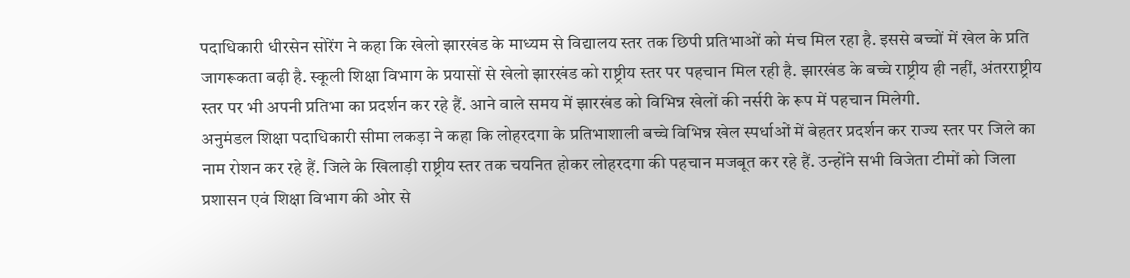पदाधिकारी धीरसेन सोरेंग ने कहा कि खेलो झारखंड के माध्यम से विद्यालय स्तर तक छिपी प्रतिभाओं को मंच मिल रहा है. इससे बच्चों में खेल के प्रति जागरूकता बढ़ी है. स्कूली शिक्षा विभाग के प्रयासों से खेलो झारखंड को राष्ट्रीय स्तर पर पहचान मिल रही है. झारखंड के बच्चे राष्ट्रीय ही नहीं, अंतरराष्ट्रीय स्तर पर भी अपनी प्रतिभा का प्रदर्शन कर रहे हैं. आने वाले समय में झारखंड को विभिन्न खेलों की नर्सरी के रूप में पहचान मिलेगी.
अनुमंडल शिक्षा पदाधिकारी सीमा लकड़ा ने कहा कि लोहरदगा के प्रतिभाशाली बच्चे विभिन्न खेल स्पर्धाओं में बेहतर प्रदर्शन कर राज्य स्तर पर जिले का नाम रोशन कर रहे हैं. जिले के खिलाड़ी राष्ट्रीय स्तर तक चयनित होकर लोहरदगा की पहचान मजबूत कर रहे हैं. उन्होंने सभी विजेता टीमों को जिला प्रशासन एवं शिक्षा विभाग की ओर से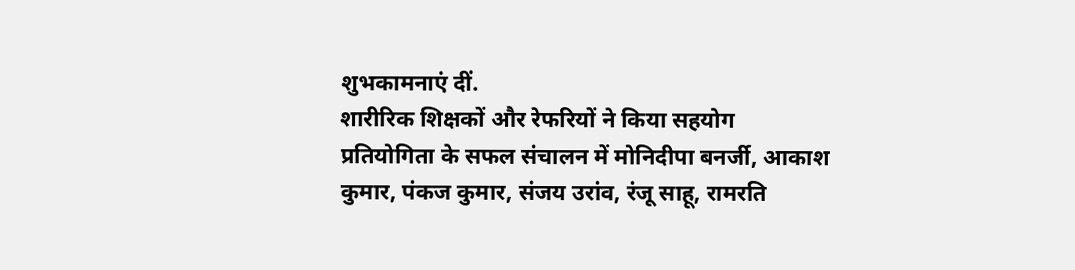शुभकामनाएं दीं.
शारीरिक शिक्षकों और रेफरियों ने किया सहयोग
प्रतियोगिता के सफल संचालन में मोनिदीपा बनर्जी, आकाश कुमार, पंकज कुमार, संजय उरांव, रंजू साहू, रामरति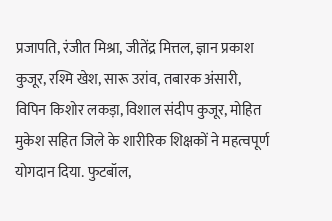प्रजापति, रंजीत मिश्रा, जीतेंद्र मित्तल, ज्ञान प्रकाश कुजूर, रश्मि खेश, सारू उरांव, तबारक अंसारी, विपिन किशोर लकड़ा, विशाल संदीप कुजूर, मोहित मुकेश सहित जिले के शारीरिक शिक्षकों ने महत्वपूर्ण योगदान दिया. फुटबॉल,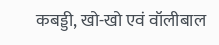कबड्डी, खो-खो एवं वॉलीबाल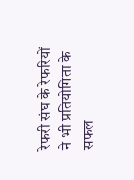रेफरी संघ के रेफरियों ने भी प्रतियोगिता के सफल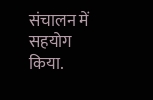संचालन में सहयोग किया.